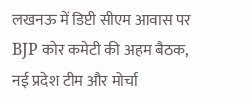लखनऊ में डिप्टी सीएम आवास पर BJP कोर कमेटी की अहम बैठक, नई प्रदेश टीम और मोर्चा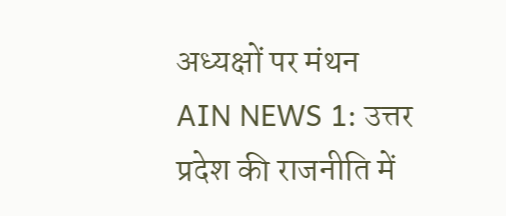अध्यक्षों पर मंथन
AIN NEWS 1: उत्तर प्रदेश की राजनीति में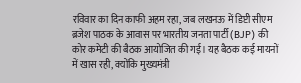रविवार का दिन काफी अहम रहा, जब लखनऊ में डिप्टी सीएम ब्रजेश पाठक के आवास पर भारतीय जनता पार्टी (BJP) की कोर कमेटी की बैठक आयोजित की गई। यह बैठक कई मायनों में खास रही, क्योंकि मुख्यमंत्री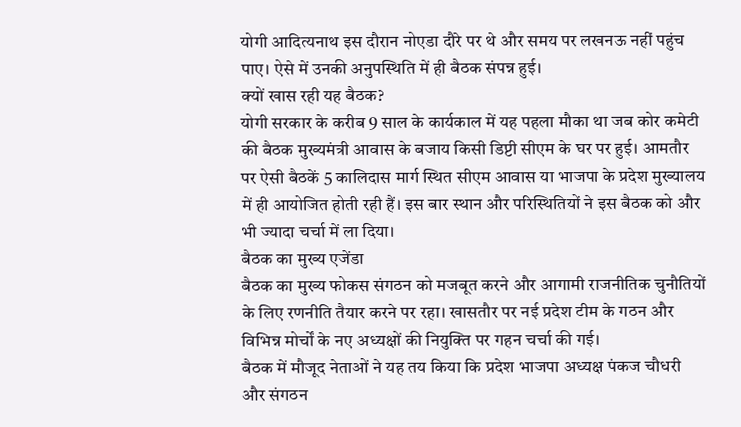योगी आदित्यनाथ इस दौरान नोएडा दौरे पर थे और समय पर लखनऊ नहीं पहुंच पाए। ऐसे में उनकी अनुपस्थिति में ही बैठक संपन्न हुई।
क्यों खास रही यह बैठक?
योगी सरकार के करीब 9 साल के कार्यकाल में यह पहला मौका था जब कोर कमेटी की बैठक मुख्यमंत्री आवास के बजाय किसी डिप्टी सीएम के घर पर हुई। आमतौर पर ऐसी बैठकें 5 कालिदास मार्ग स्थित सीएम आवास या भाजपा के प्रदेश मुख्यालय में ही आयोजित होती रही हैं। इस बार स्थान और परिस्थितियों ने इस बैठक को और भी ज्यादा चर्चा में ला दिया।
बैठक का मुख्य एजेंडा
बैठक का मुख्य फोकस संगठन को मजबूत करने और आगामी राजनीतिक चुनौतियों के लिए रणनीति तैयार करने पर रहा। खासतौर पर नई प्रदेश टीम के गठन और विभिन्न मोर्चों के नए अध्यक्षों की नियुक्ति पर गहन चर्चा की गई।
बैठक में मौजूद नेताओं ने यह तय किया कि प्रदेश भाजपा अध्यक्ष पंकज चौधरी और संगठन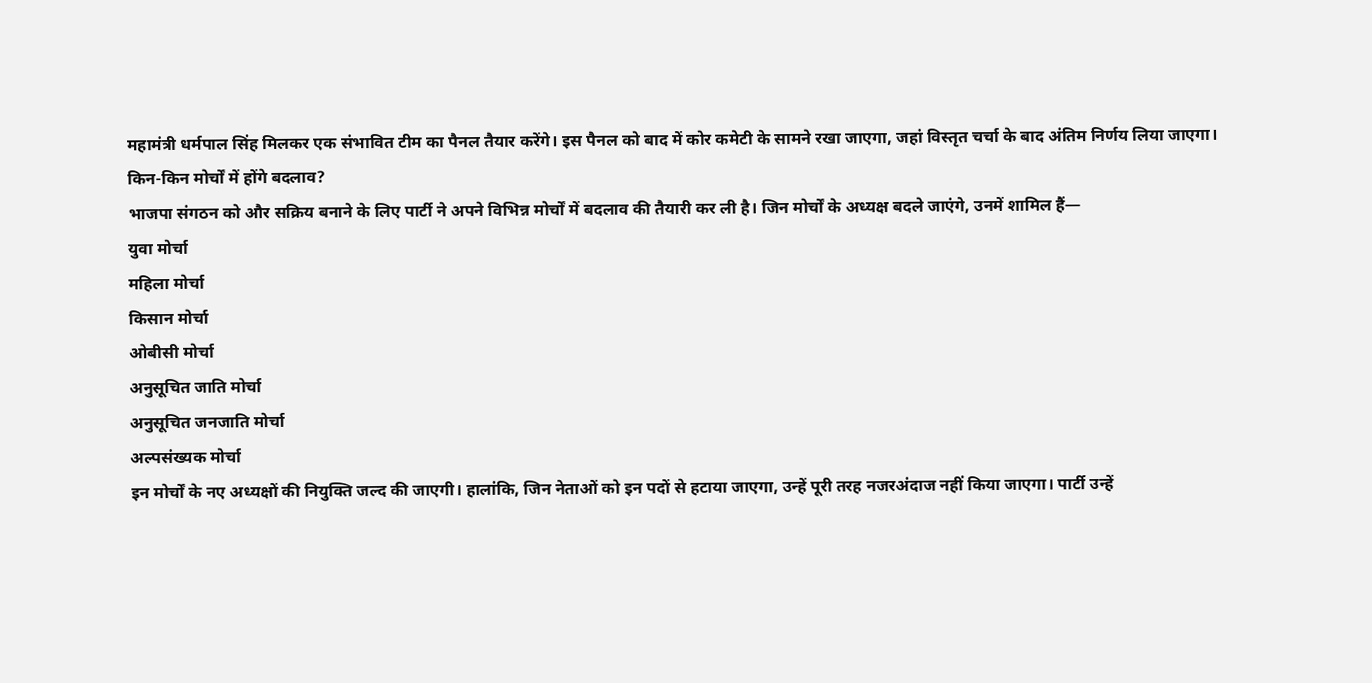महामंत्री धर्मपाल सिंह मिलकर एक संभावित टीम का पैनल तैयार करेंगे। इस पैनल को बाद में कोर कमेटी के सामने रखा जाएगा, जहां विस्तृत चर्चा के बाद अंतिम निर्णय लिया जाएगा।
किन-किन मोर्चों में होंगे बदलाव?
भाजपा संगठन को और सक्रिय बनाने के लिए पार्टी ने अपने विभिन्न मोर्चों में बदलाव की तैयारी कर ली है। जिन मोर्चों के अध्यक्ष बदले जाएंगे, उनमें शामिल हैं—
युवा मोर्चा
महिला मोर्चा
किसान मोर्चा
ओबीसी मोर्चा
अनुसूचित जाति मोर्चा
अनुसूचित जनजाति मोर्चा
अल्पसंख्यक मोर्चा
इन मोर्चों के नए अध्यक्षों की नियुक्ति जल्द की जाएगी। हालांकि, जिन नेताओं को इन पदों से हटाया जाएगा, उन्हें पूरी तरह नजरअंदाज नहीं किया जाएगा। पार्टी उन्हें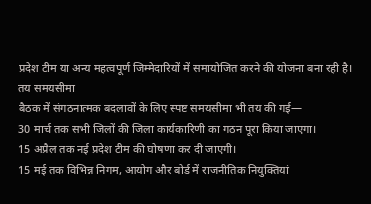प्रदेश टीम या अन्य महत्वपूर्ण जिम्मेदारियों में समायोजित करने की योजना बना रही है।
तय समयसीमा
बैठक में संगठनात्मक बदलावों के लिए स्पष्ट समयसीमा भी तय की गई—
30 मार्च तक सभी जिलों की जिला कार्यकारिणी का गठन पूरा किया जाएगा।
15 अप्रैल तक नई प्रदेश टीम की घोषणा कर दी जाएगी।
15 मई तक विभिन्न निगम, आयोग और बोर्ड में राजनीतिक नियुक्तियां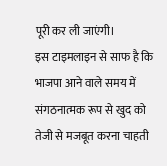पूरी कर ली जाएंगी।
इस टाइमलाइन से साफ है कि भाजपा आने वाले समय में संगठनात्मक रूप से खुद को तेजी से मजबूत करना चाहती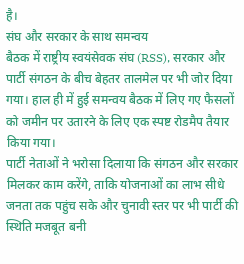है।
संघ और सरकार के साथ समन्वय
बैठक में राष्ट्रीय स्वयंसेवक संघ (RSS), सरकार और पार्टी संगठन के बीच बेहतर तालमेल पर भी जोर दिया गया। हाल ही में हुई समन्वय बैठक में लिए गए फैसलों को जमीन पर उतारने के लिए एक स्पष्ट रोडमैप तैयार किया गया।
पार्टी नेताओं ने भरोसा दिलाया कि संगठन और सरकार मिलकर काम करेंगे, ताकि योजनाओं का लाभ सीधे जनता तक पहुंच सके और चुनावी स्तर पर भी पार्टी की स्थिति मजबूत बनी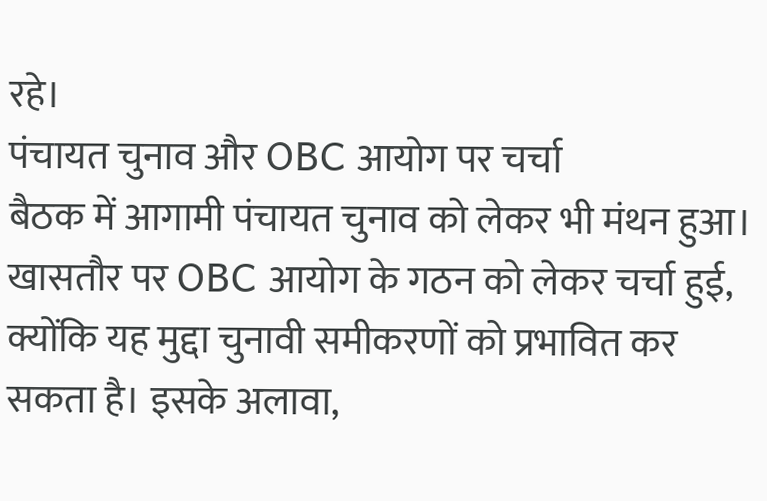रहे।
पंचायत चुनाव और OBC आयोग पर चर्चा
बैठक में आगामी पंचायत चुनाव को लेकर भी मंथन हुआ। खासतौर पर OBC आयोग के गठन को लेकर चर्चा हुई, क्योंकि यह मुद्दा चुनावी समीकरणों को प्रभावित कर सकता है। इसके अलावा,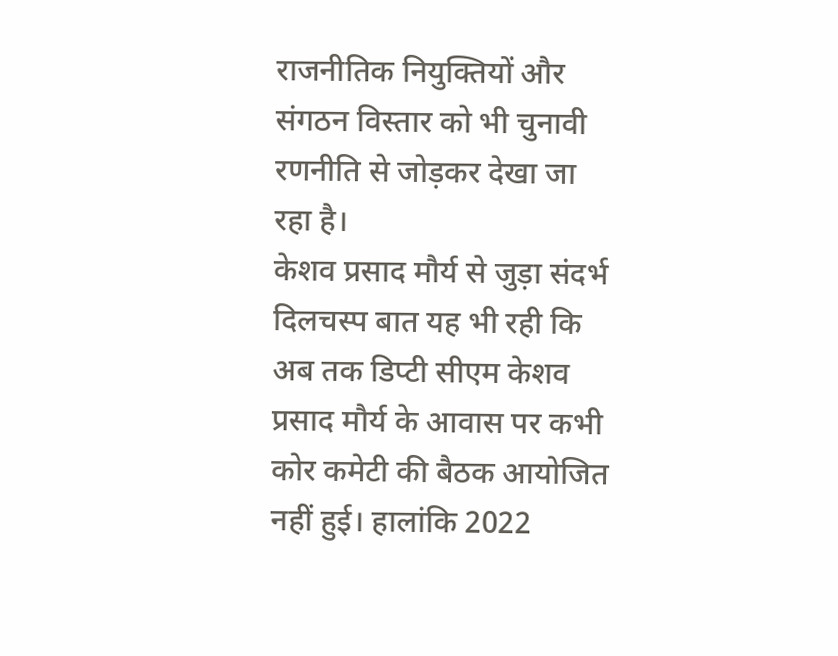राजनीतिक नियुक्तियों और संगठन विस्तार को भी चुनावी रणनीति से जोड़कर देखा जा रहा है।
केशव प्रसाद मौर्य से जुड़ा संदर्भ
दिलचस्प बात यह भी रही कि अब तक डिप्टी सीएम केशव प्रसाद मौर्य के आवास पर कभी कोर कमेटी की बैठक आयोजित नहीं हुई। हालांकि 2022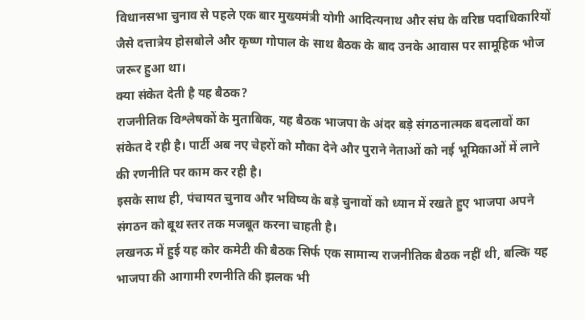विधानसभा चुनाव से पहले एक बार मुख्यमंत्री योगी आदित्यनाथ और संघ के वरिष्ठ पदाधिकारियों जैसे दत्तात्रेय होसबोले और कृष्ण गोपाल के साथ बैठक के बाद उनके आवास पर सामूहिक भोज जरूर हुआ था।
क्या संकेत देती है यह बैठक?
राजनीतिक विश्लेषकों के मुताबिक, यह बैठक भाजपा के अंदर बड़े संगठनात्मक बदलावों का संकेत दे रही है। पार्टी अब नए चेहरों को मौका देने और पुराने नेताओं को नई भूमिकाओं में लाने की रणनीति पर काम कर रही है।
इसके साथ ही, पंचायत चुनाव और भविष्य के बड़े चुनावों को ध्यान में रखते हुए भाजपा अपने संगठन को बूथ स्तर तक मजबूत करना चाहती है।
लखनऊ में हुई यह कोर कमेटी की बैठक सिर्फ एक सामान्य राजनीतिक बैठक नहीं थी, बल्कि यह भाजपा की आगामी रणनीति की झलक भी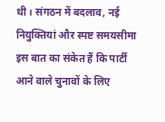थी। संगठन में बदलाव, नई नियुक्तियां और स्पष्ट समयसीमा इस बात का संकेत हैं कि पार्टी आने वाले चुनावों के लिए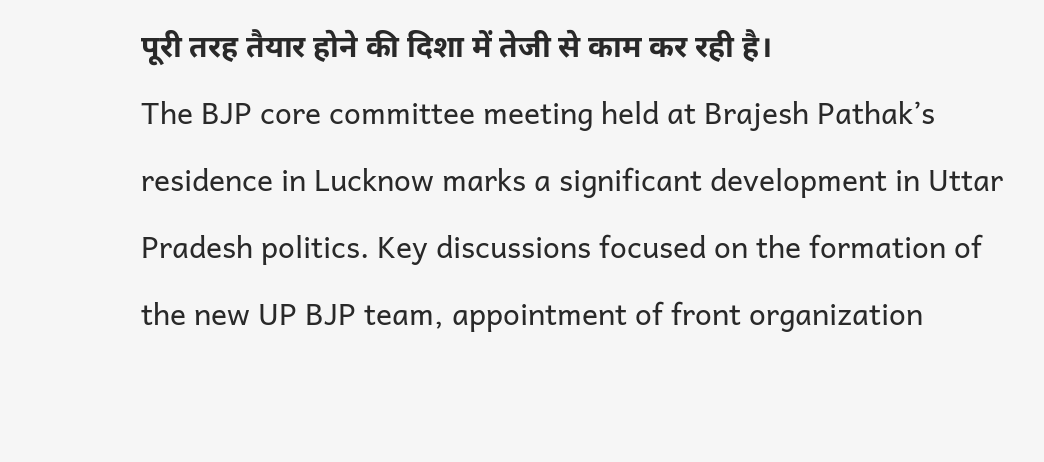पूरी तरह तैयार होने की दिशा में तेजी से काम कर रही है।
The BJP core committee meeting held at Brajesh Pathak’s residence in Lucknow marks a significant development in Uttar Pradesh politics. Key discussions focused on the formation of the new UP BJP team, appointment of front organization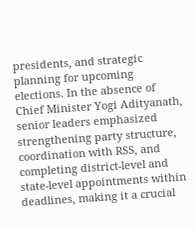presidents, and strategic planning for upcoming elections. In the absence of Chief Minister Yogi Adityanath, senior leaders emphasized strengthening party structure, coordination with RSS, and completing district-level and state-level appointments within deadlines, making it a crucial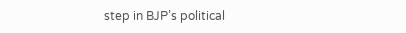step in BJP’s political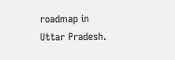roadmap in Uttar Pradesh.